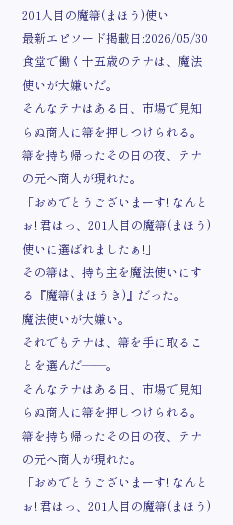201人目の魔箒(まほう)使い
最新エピソード掲載日:2026/05/30
食堂で働く十五歳のテナは、魔法使いが大嫌いだ。
そんなテナはある日、市場で見知らぬ商人に箒を押しつけられる。
箒を持ち帰ったその日の夜、テナの元へ商人が現れた。
「おめでとうございまーす! なんとぉ! 君はっ、201人目の魔箒(まほう)使いに選ばれましたぁ!」
その箒は、持ち主を魔法使いにする『魔箒(まほうき)』だった。
魔法使いが大嫌い。
それでもテナは、箒を手に取ることを選んだ――。
そんなテナはある日、市場で見知らぬ商人に箒を押しつけられる。
箒を持ち帰ったその日の夜、テナの元へ商人が現れた。
「おめでとうございまーす! なんとぉ! 君はっ、201人目の魔箒(まほう)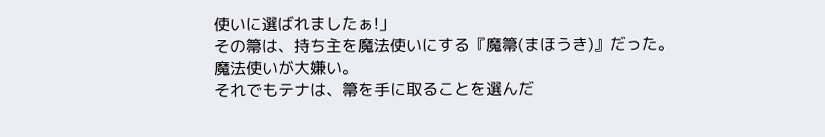使いに選ばれましたぁ!」
その箒は、持ち主を魔法使いにする『魔箒(まほうき)』だった。
魔法使いが大嫌い。
それでもテナは、箒を手に取ることを選んだ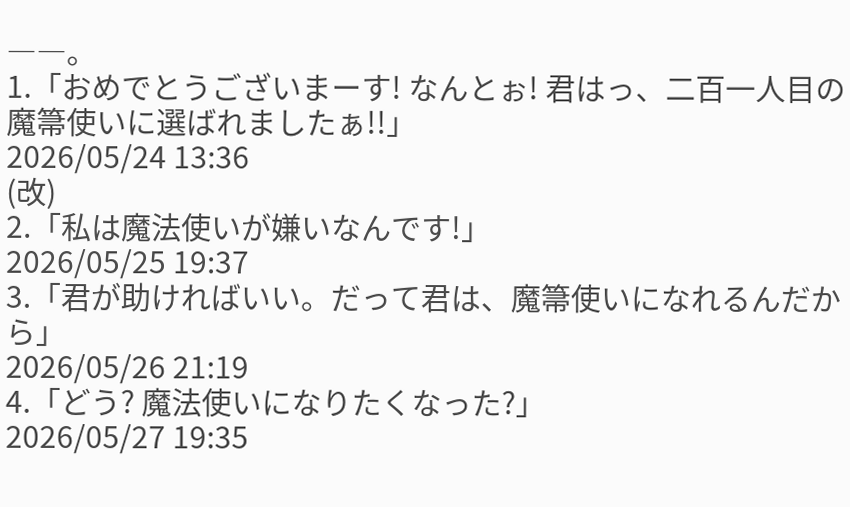――。
1.「おめでとうございまーす! なんとぉ! 君はっ、二百一人目の魔箒使いに選ばれましたぁ!!」
2026/05/24 13:36
(改)
2.「私は魔法使いが嫌いなんです!」
2026/05/25 19:37
3.「君が助ければいい。だって君は、魔箒使いになれるんだから」
2026/05/26 21:19
4.「どう? 魔法使いになりたくなった?」
2026/05/27 19:35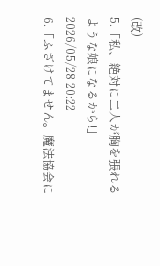(改)
5.「私、絶対に二人が胸を張れるような娘になるから!」
2026/05/28 20:22
6.「ふざけてません。魔法協会に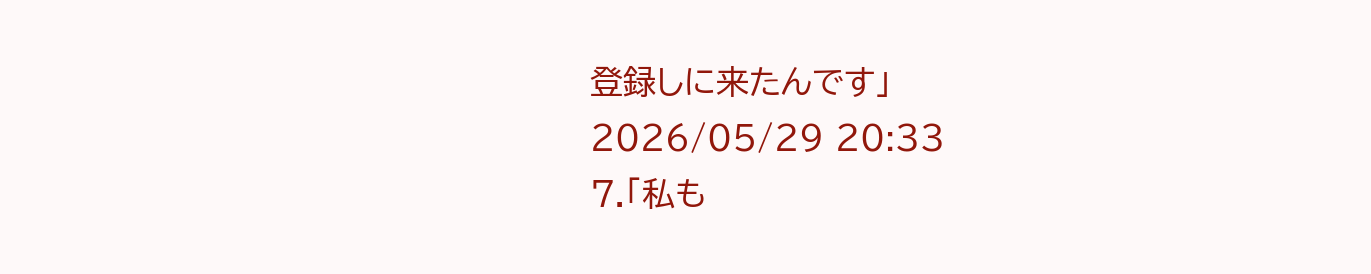登録しに来たんです」
2026/05/29 20:33
7.「私も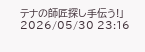テナの師匠探し手伝う!」
2026/05/30 23:16